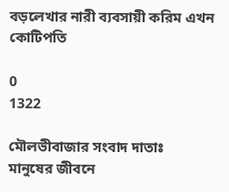বড়লেখার নারী ব্যবসায়ী করিম এখন কোটিপতি

0
1322

মৌলভীবাজার সংবাদ দাতাঃ
মানুষের জীবনে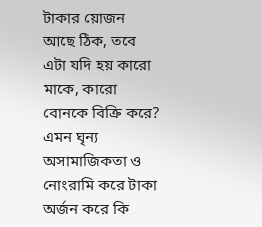টাকার য়োজন আছে ঠিক, তবে এটা যদি হয় কারো মাকে, কারো বোনকে বিক্রি করে? এমন ঘৃন্য অসামাজিকতা ও নোংরামি করে টাকা অর্জন করে কি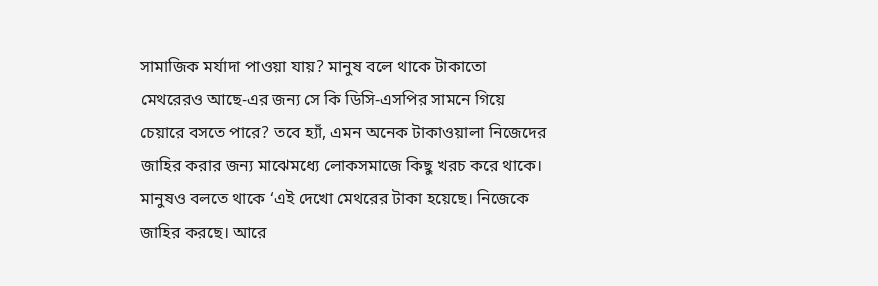সামাজিক মর্যাদা পাওয়া যায়? মানুষ বলে থাকে টাকাতো মেথরেরও আছে-এর জন্য সে কি ডিসি-এসপির সামনে গিয়ে চেয়ারে বসতে পারে? তবে হ্যাঁ, এমন অনেক টাকাওয়ালা নিজেদের জাহির করার জন্য মাঝেমধ্যে লোকসমাজে কিছু খরচ করে থাকে। মানুষও বলতে থাকে ‘এই দেখো মেথরের টাকা হয়েছে। নিজেকে জাহির করছে। আরে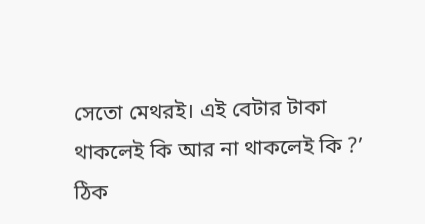সেতো মেথরই। এই বেটার টাকা থাকলেই কি আর না থাকলেই কি ?’ ঠিক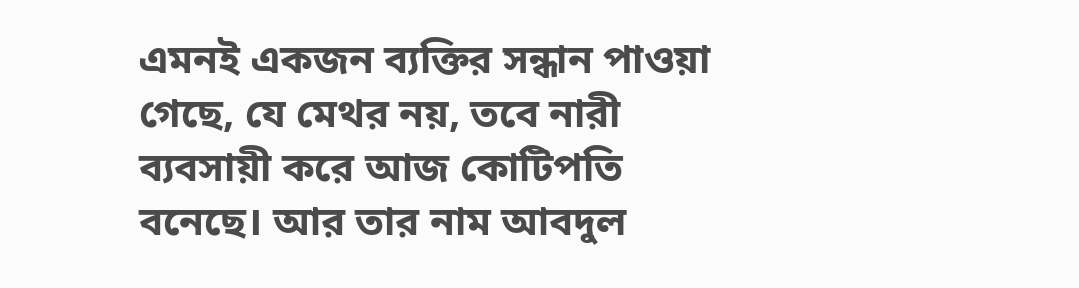এমনই একজন ব্যক্তির সন্ধান পাওয়া গেছে, যে মেথর নয়, তবে নারী ব্যবসায়ী করে আজ কোটিপতি বনেছে। আর তার নাম আবদুল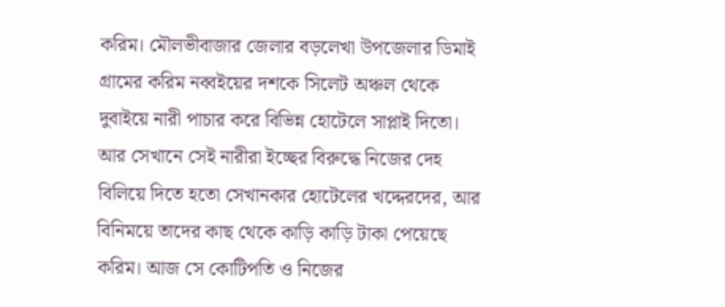করিম। মৌলভীবাজার জেলার বড়লেখা উপজেলার ডিমাই গ্রামের করিম নব্বইয়ের দশকে সিলেট অঞ্চল থেকে দুবাইয়ে নারী পাচার করে বিভিন্ন হোটেলে সাপ্লাই দিতো। আর সেখানে সেই নারীরা ইচ্ছের বিরুদ্ধে নিজের দেহ বিলিয়ে দিতে হতো সেখানকার হোটেলের খদ্দেরদের, আর বিনিময়ে তাদের কাছ থেকে কাড়ি কাড়ি টাকা পেয়েছে করিম। আজ সে কোটিপতি ও নিজের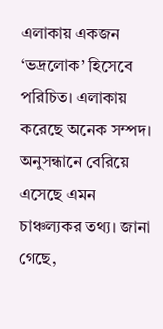এলাকায় একজন ‘ভদ্রলোক’ হিসেবে পরিচিত। এলাকায় করেছে অনেক সম্পদ। অনুসন্ধানে বেরিয়ে এসেছে এমন চাঞ্চল্যকর তথ্য। জানা গেছে,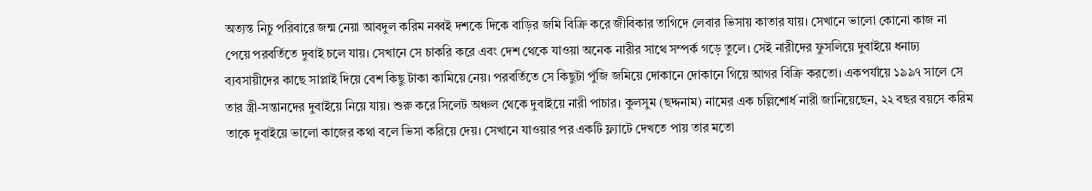অত্যন্ত নিচু পরিবারে জন্ম নেয়া আবদুল করিম নব্বই দশকে দিকে বাড়ির জমি বিক্রি করে জীবিকার তাগিদে লেবার ভিসায় কাতার যায়। সেখানে ভালো কোনো কাজ না পেয়ে পরবর্তিতে দুবাই চলে যায়। সেখানে সে চাকরি করে এবং দেশ থেকে যাওয়া অনেক নারীর সাথে সম্পর্ক গড়ে তুলে। সেই নারীদের ফুসলিয়ে দুবাইয়ে ধনাঢ্য ব্যবসায়ীদের কাছে সাপ্লাই দিয়ে বেশ কিছু টাকা কামিয়ে নেয়। পরবর্তিতে সে কিছুটা পুঁজি জমিয়ে দোকানে দোকানে গিয়ে আগর বিক্রি করতো। একপর্যায়ে ১৯৯৭ সালে সে তার স্ত্রী-সন্তানদের দুবাইয়ে নিয়ে যায়। শুরু করে সিলেট অঞ্চল থেকে দুবাইয়ে নারী পাচার। কুলসুম (ছদ্দনাম) নামের এক চল্লিশোর্ধ নারী জানিয়েছেন, ২২ বছর বয়সে করিম তাকে দুবাইয়ে ভালো কাজের কথা বলে ভিসা করিয়ে দেয়। সেখানে যাওয়ার পর একটি ফ্ল্যাটে দেখতে পায় তার মতো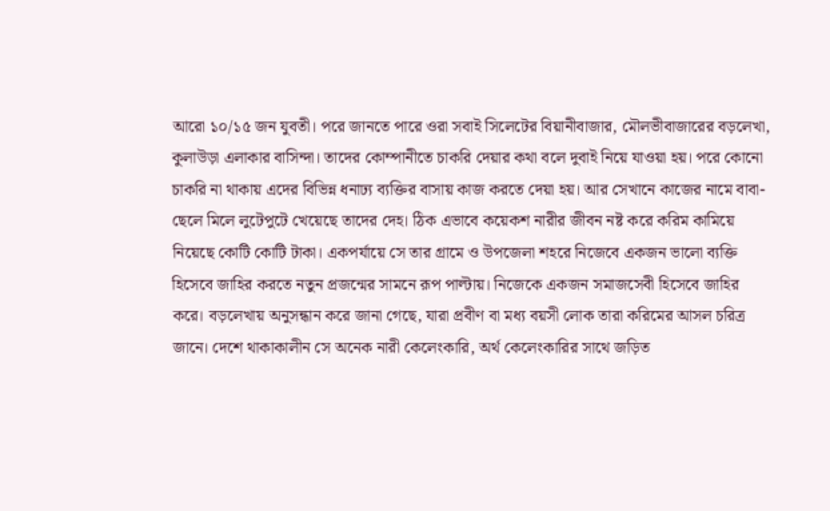আরো ১০/১৫ জন যুবতী। পরে জানতে পারে ওরা সবাই সিলেটের বিয়ানীবাজার, মৌলভীবাজারের বড়লেখা, কুলাউড়া এলাকার বাসিন্দা। তাদের কোম্পানীতে চাকরি দেয়ার কথা বলে দুবাই নিয়ে যাওয়া হয়। পরে কোনো চাকরি না থাকায় এদের বিভিন্ন ধনাঢ্য ব্যক্তির বাসায় কাজ করতে দেয়া হয়। আর সেখানে কাজের নামে বাবা-ছেলে মিলে লুটেপুটে খেয়েছে তাদের দেহ। ঠিক এভাবে কয়েকশ নারীর জীবন নষ্ট করে করিম কামিয়ে নিয়েছে কোটি কোটি টাকা। একপর্যায়ে সে তার গ্রামে ও উপজেলা শহরে নিজেবে একজন ভালো ব্যক্তি হিসেবে জাহির করতে নতুন প্রজন্মের সামনে রূপ পাল্টায়। নিজেকে একজন সমাজসেবী হিসেবে জাহির করে। বড়লেখায় অনুসন্ধান করে জানা গেছে, যারা প্রবীণ বা মধ্য বয়সী লোক তারা করিমের আসল চরিত্র জানে। দেশে থাকাকালীন সে অনেক নারী কেলেংকারি, অর্থ কেলেংকারির সাথে জড়িত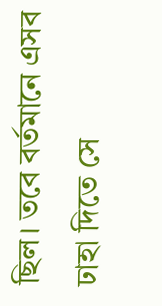ছিল। তবে বর্তমানে এসব ঢাহা দিতে সে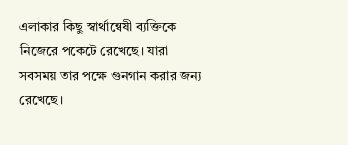এলাকার কিছু স্বার্থান্বেষী ব্যক্তিকে নিজেরে পকেটে রেখেছে। যারা সবসময় তার পক্ষে গুনগান করার জন্য রেখেছে।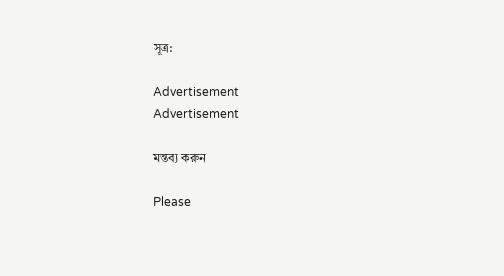সূত্র:

Advertisement
Advertisement

মন্তব্য করুন

Please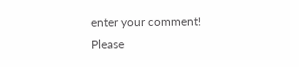enter your comment!
Please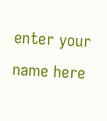enter your name here